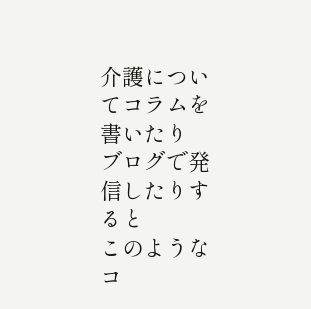介護についてコラムを書いたり
ブログで発信したりすると
このようなコ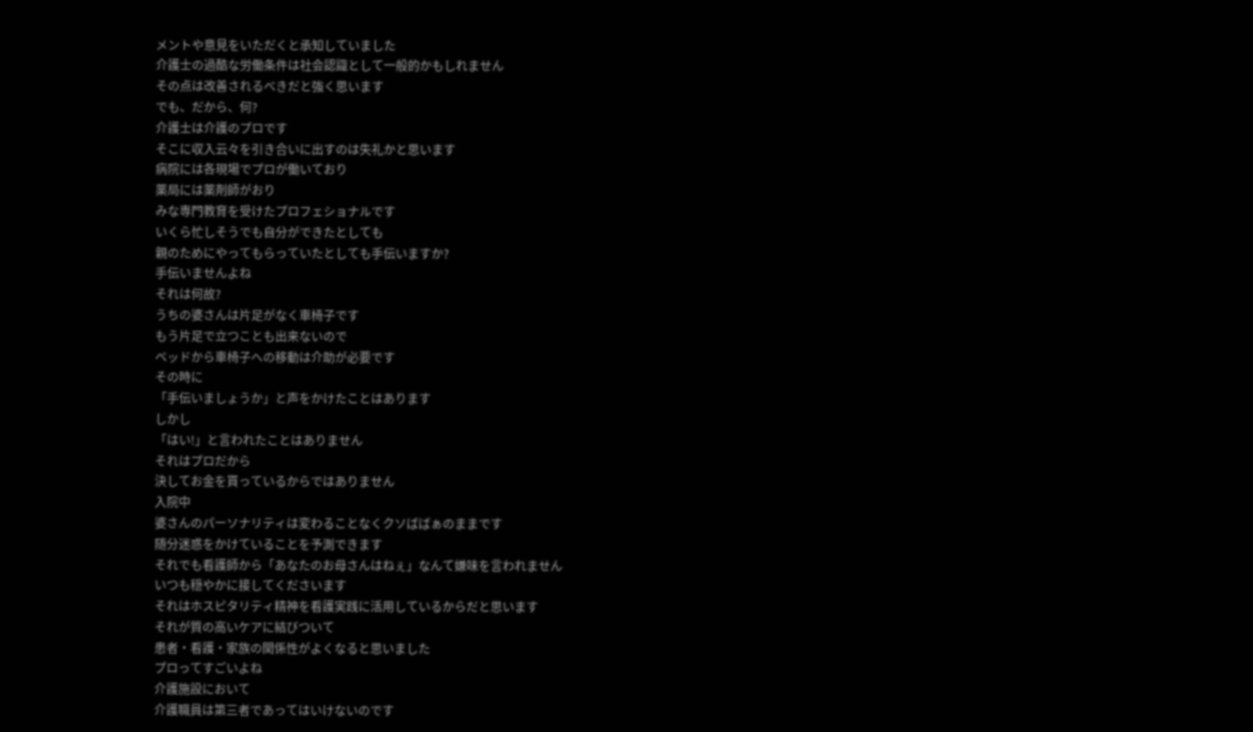メントや意見をいただくと承知していました
介護士の過酷な労働条件は社会認識として一般的かもしれません
その点は改善されるべきだと強く思います
でも、だから、何?
介護士は介護のプロです
そこに収入云々を引き合いに出すのは失礼かと思います
病院には各現場でプロが働いており
薬局には薬剤師がおり
みな専門教育を受けたプロフェショナルです
いくら忙しそうでも自分ができたとしても
親のためにやってもらっていたとしても手伝いますか?
手伝いませんよね
それは何故?
うちの婆さんは片足がなく車椅子です
もう片足で立つことも出来ないので
ベッドから車椅子への移動は介助が必要です
その時に
「手伝いましょうか」と声をかけたことはあります
しかし
「はい!」と言われたことはありません
それはプロだから
決してお金を貰っているからではありません
入院中
婆さんのパーソナリティは変わることなくクソばばぁのままです
随分迷惑をかけていることを予測できます
それでも看護師から「あなたのお母さんはねぇ」なんて嫌味を言われません
いつも穏やかに接してくださいます
それはホスピタリティ精神を看護実践に活用しているからだと思います
それが質の高いケアに結びついて
患者・看護・家族の関係性がよくなると思いました
プロってすごいよね
介護施設において
介護職員は第三者であってはいけないのです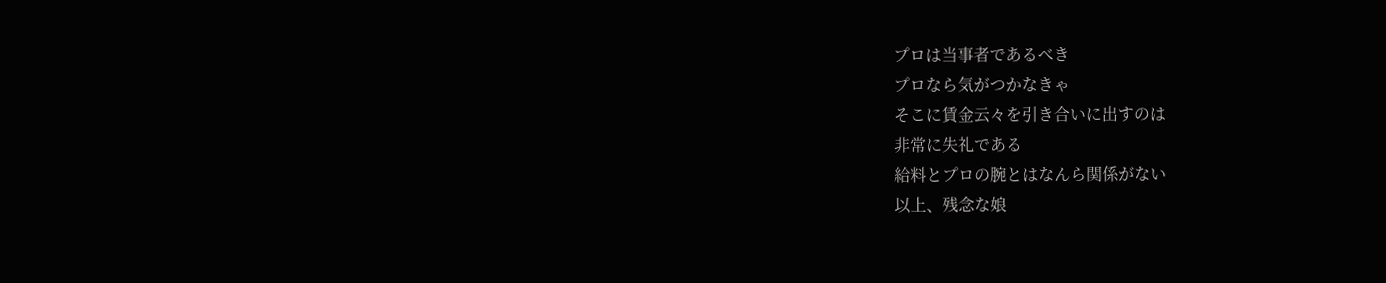プロは当事者であるべき
プロなら気がつかなきゃ
そこに賃金云々を引き合いに出すのは
非常に失礼である
給料とプロの腕とはなんら関係がない
以上、残念な娘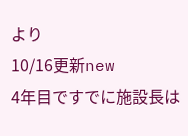より
10/16更新new
4年目ですでに施設長は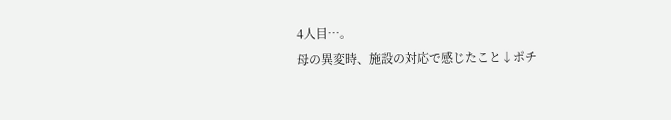4人目…。
母の異変時、施設の対応で感じたこと↓ポチ